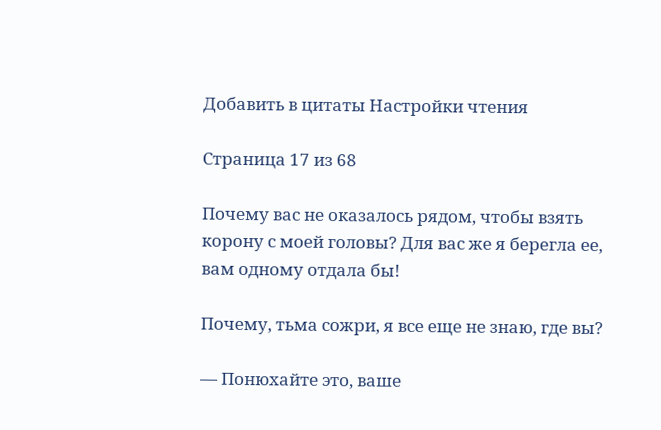Добавить в цитаты Настройки чтения

Страница 17 из 68

Почему вас не оказалось рядом, чтобы взять корону с моей головы? Для вас же я берегла ее, вам одному отдала бы!

Почему, тьма сожри, я все еще не знаю, где вы?

— Понюхайте это, ваше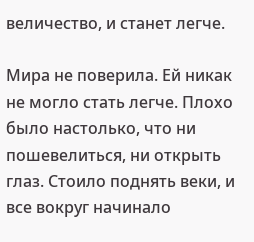величество, и станет легче.

Мира не поверила. Ей никак не могло стать легче. Плохо было настолько, что ни пошевелиться, ни открыть глаз. Стоило поднять веки, и все вокруг начинало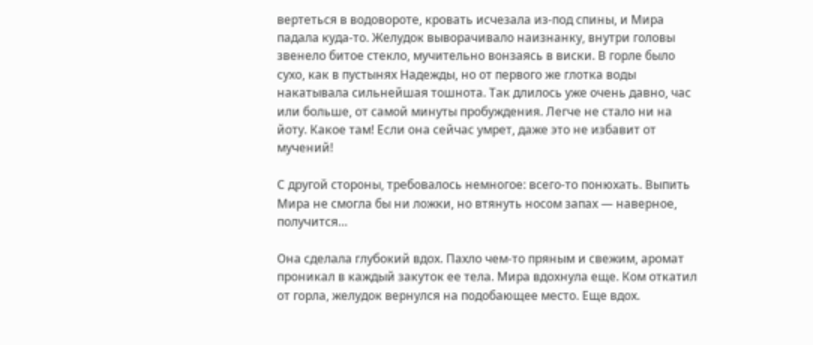вертеться в водовороте, кровать исчезала из-под спины, и Мира падала куда-то. Желудок выворачивало наизнанку, внутри головы звенело битое стекло, мучительно вонзаясь в виски. В горле было сухо, как в пустынях Надежды, но от первого же глотка воды накатывала сильнейшая тошнота. Так длилось уже очень давно, час или больше, от самой минуты пробуждения. Легче не стало ни на йоту. Какое там! Если она сейчас умрет, даже это не избавит от мучений!

С другой стороны, требовалось немногое: всего-то понюхать. Выпить Мира не смогла бы ни ложки, но втянуть носом запах — наверное, получится…

Она сделала глубокий вдох. Пахло чем-то пряным и свежим, аромат проникал в каждый закуток ее тела. Мира вдохнула еще. Ком откатил от горла, желудок вернулся на подобающее место. Еще вдох.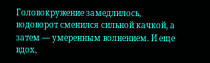Головокружение замедлилось, водоворот сменился сильной качкой, а затем — умеренным волнением. И еще вдох,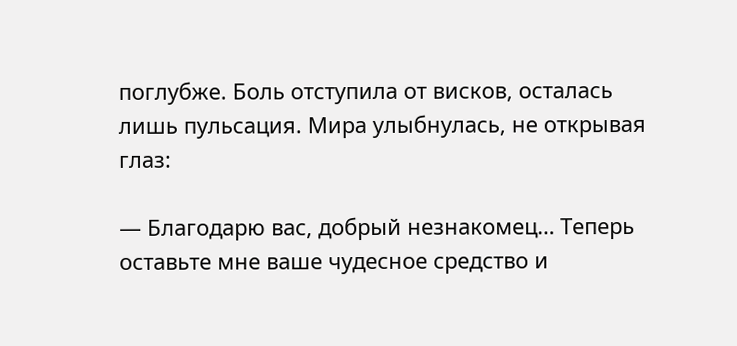поглубже. Боль отступила от висков, осталась лишь пульсация. Мира улыбнулась, не открывая глаз:

— Благодарю вас, добрый незнакомец… Теперь оставьте мне ваше чудесное средство и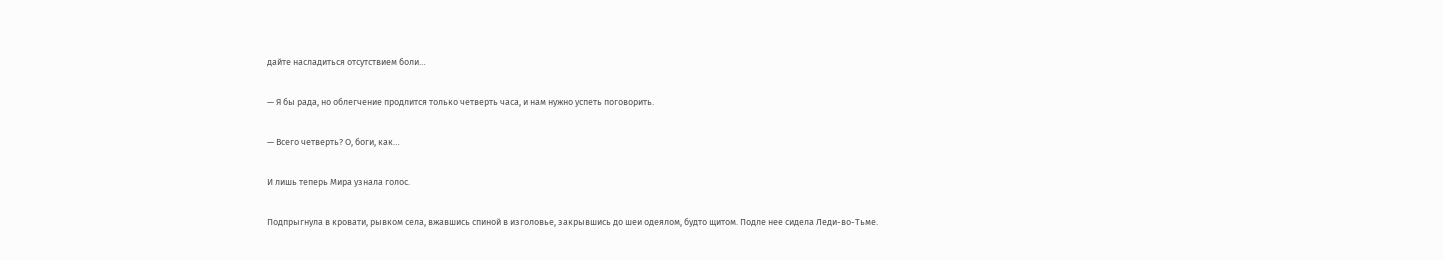дайте насладиться отсутствием боли…

— Я бы рада, но облегчение продлится только четверть часа, и нам нужно успеть поговорить.

— Всего четверть? О, боги, как…

И лишь теперь Мира узнала голос.

Подпрыгнула в кровати, рывком села, вжавшись спиной в изголовье, закрывшись до шеи одеялом, будто щитом. Подле нее сидела Леди-во-Тьме.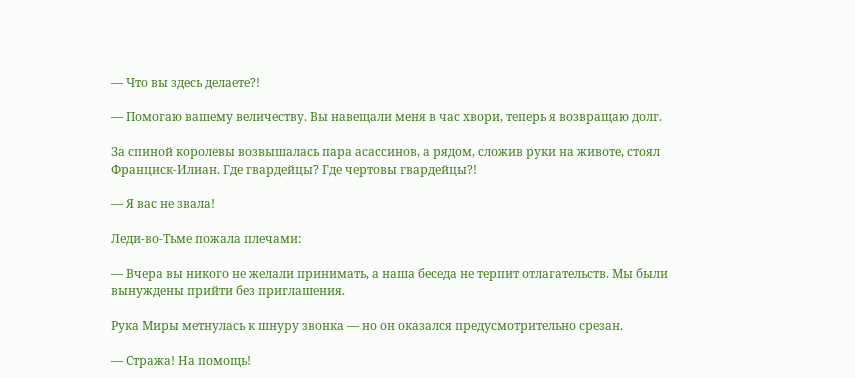— Что вы здесь делаете?!

— Помогаю вашему величеству. Вы навещали меня в час хвори, теперь я возвращаю долг.

За спиной королевы возвышалась пара асассинов, а рядом, сложив руки на животе, стоял Франциск-Илиан. Где гвардейцы? Где чертовы гвардейцы?!

— Я вас не звала!

Леди-во-Тьме пожала плечами:

— Вчера вы никого не желали принимать, а наша беседа не терпит отлагательств. Мы были вынуждены прийти без приглашения.

Рука Миры метнулась к шнуру звонка — но он оказался предусмотрительно срезан.

— Стража! На помощь!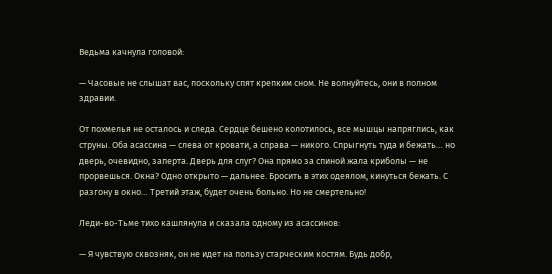Ведьма качнула головой:

— Часовые не слышат вас, поскольку спят крепким сном. Не волнуйтесь, они в полном здравии.

От похмелья не осталось и следа. Сердце бешено колотилось, все мышцы напряглись, как струны. Оба асассина — слева от кровати, а справа — никого. Спрыгнуть туда и бежать… но дверь, очевидно, заперта. Дверь для слуг? Она прямо за спиной жала криболы — не прорвешься. Окна? Одно открыто — дальнее. Бросить в этих одеялом, кинуться бежать. С разгону в окно… Третий этаж, будет очень больно. Но не смертельно!

Леди-во-Тьме тихо кашлянула и сказала одному из асассинов:

— Я чувствую сквозняк, он не идет на пользу старческим костям. Будь добр,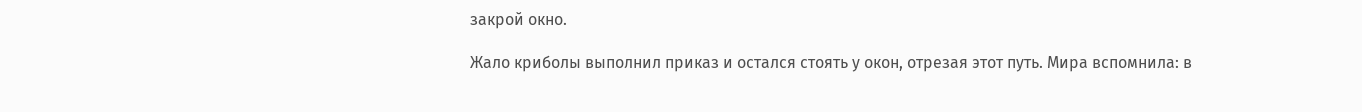закрой окно.

Жало криболы выполнил приказ и остался стоять у окон, отрезая этот путь. Мира вспомнила: в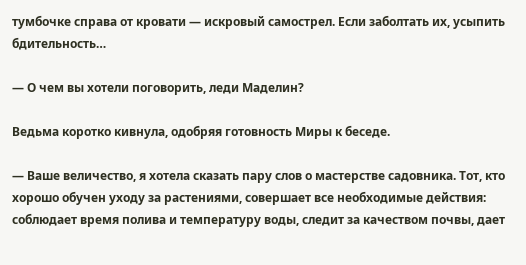тумбочке справа от кровати — искровый самострел. Если заболтать их, усыпить бдительность…

— О чем вы хотели поговорить, леди Маделин?

Ведьма коротко кивнула, одобряя готовность Миры к беседе.

— Ваше величество, я хотела сказать пару слов о мастерстве садовника. Тот, кто хорошо обучен уходу за растениями, совершает все необходимые действия: соблюдает время полива и температуру воды, следит за качеством почвы, дает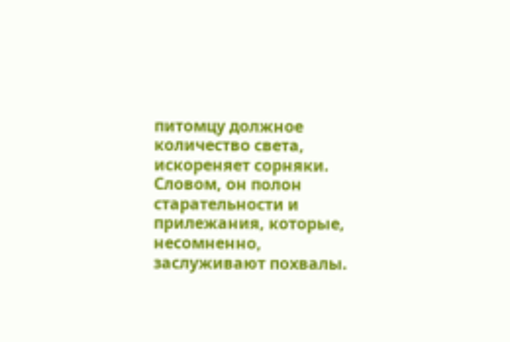питомцу должное количество света, искореняет сорняки. Словом, он полон старательности и прилежания, которые, несомненно, заслуживают похвалы.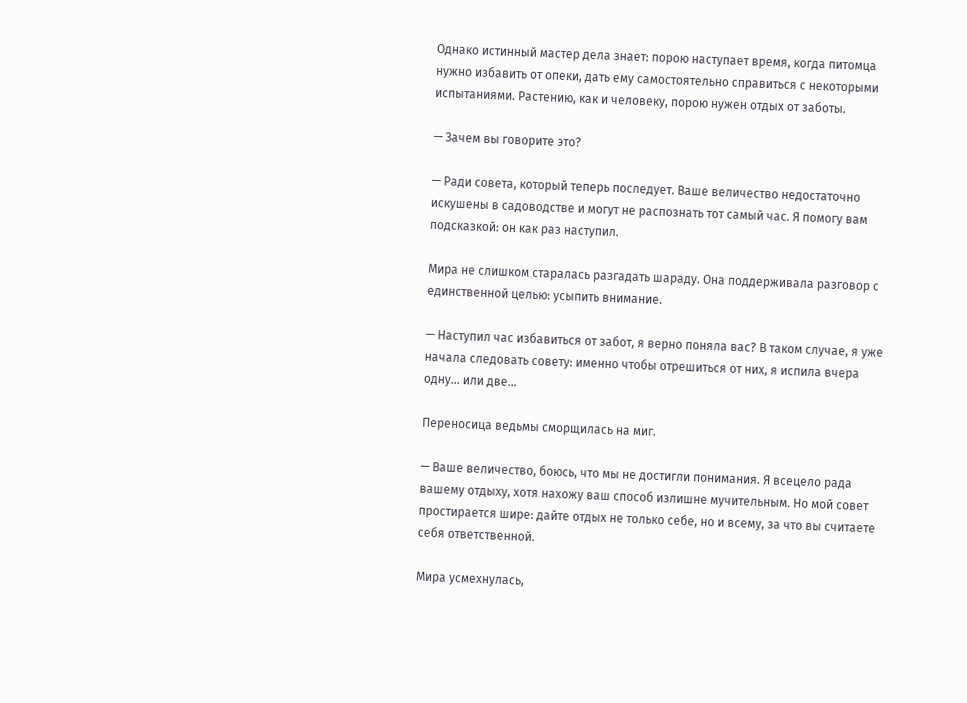Однако истинный мастер дела знает: порою наступает время, когда питомца нужно избавить от опеки, дать ему самостоятельно справиться с некоторыми испытаниями. Растению, как и человеку, порою нужен отдых от заботы.

— Зачем вы говорите это?

— Ради совета, который теперь последует. Ваше величество недостаточно искушены в садоводстве и могут не распознать тот самый час. Я помогу вам подсказкой: он как раз наступил.

Мира не слишком старалась разгадать шараду. Она поддерживала разговор с единственной целью: усыпить внимание.

— Наступил час избавиться от забот, я верно поняла вас? В таком случае, я уже начала следовать совету: именно чтобы отрешиться от них, я испила вчера одну… или две…

Переносица ведьмы сморщилась на миг.

— Ваше величество, боюсь, что мы не достигли понимания. Я всецело рада вашему отдыху, хотя нахожу ваш способ излишне мучительным. Но мой совет простирается шире: дайте отдых не только себе, но и всему, за что вы считаете себя ответственной.

Мира усмехнулась,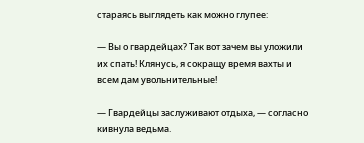стараясь выглядеть как можно глупее:

— Вы о гвардейцах? Так вот зачем вы уложили их спать! Клянусь, я сокращу время вахты и всем дам увольнительные!

— Гвардейцы заслуживают отдыха, — согласно кивнула ведьма.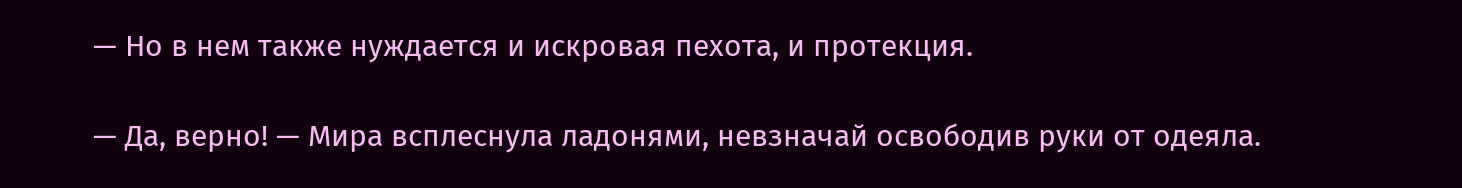— Но в нем также нуждается и искровая пехота, и протекция.

— Да, верно! — Мира всплеснула ладонями, невзначай освободив руки от одеяла.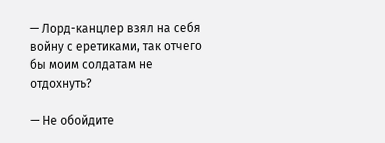— Лорд-канцлер взял на себя войну с еретиками, так отчего бы моим солдатам не отдохнуть?

— Не обойдите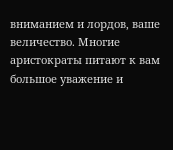вниманием и лордов, ваше величество. Многие аристократы питают к вам большое уважение и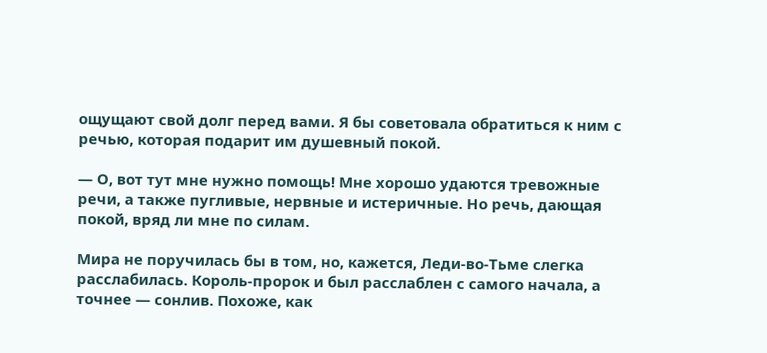ощущают свой долг перед вами. Я бы советовала обратиться к ним с речью, которая подарит им душевный покой.

— О, вот тут мне нужно помощь! Мне хорошо удаются тревожные речи, а также пугливые, нервные и истеричные. Но речь, дающая покой, вряд ли мне по силам.

Мира не поручилась бы в том, но, кажется, Леди-во-Тьме слегка расслабилась. Король-пророк и был расслаблен с самого начала, а точнее — сонлив. Похоже, как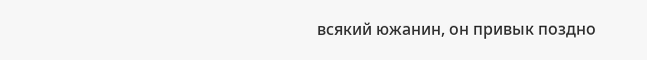всякий южанин, он привык поздно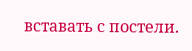вставать с постели.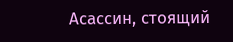Асассин, стоящий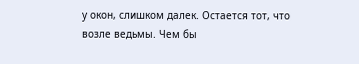у окон, слишком далек. Остается тот, что возле ведьмы. Чем бы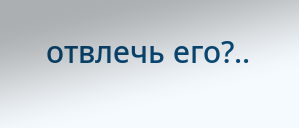отвлечь его?..